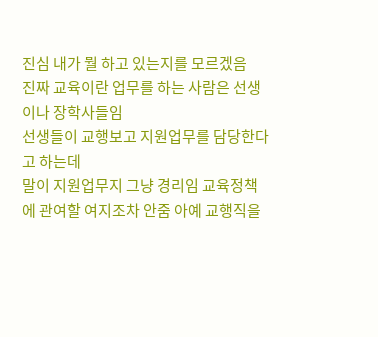진심 내가 뭘 하고 있는지를 모르겠음
진짜 교육이란 업무를 하는 사람은 선생이나 장학사들임
선생들이 교행보고 지원업무를 담당한다고 하는데
말이 지원업무지 그냥 경리임 교육정책에 관여할 여지조차 안줌 아예 교행직을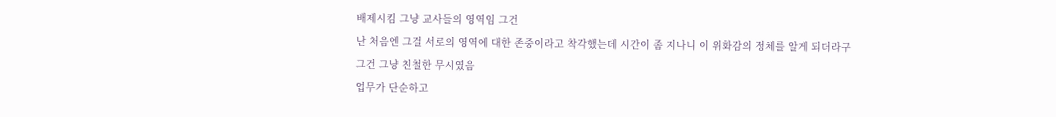배제시킴 그냥 교사들의 영역임 그건
난 처음엔 그걸 서로의 영역에 대한 존중이라고 착각했는데 시간이 좀 지나니 이 위화감의 정체를 알게 되더라구
그건 그냥 친철한 무시였음
업무가 단순하고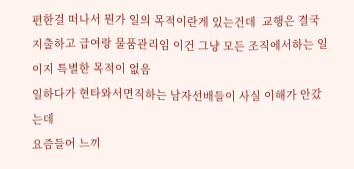편한걸 떠나서 뭔가 일의 목적이란게 있는건데  교행은 결국 지출하고 급여랑 물품관리임 이건 그냥 모든 조직에서하는 일이지 특별한 목적이 없음
일하다가 현타와서면직하는 남자선배들이 사실 이해가 안갔는데
요즘들어 느끼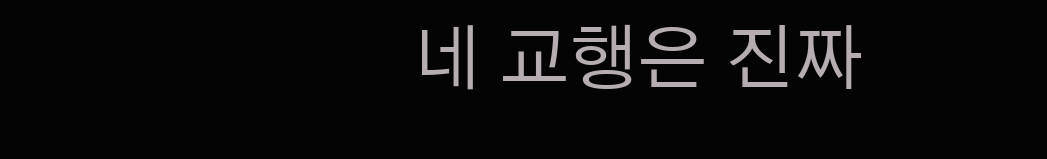네 교행은 진짜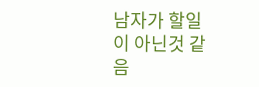남자가 할일이 아닌것 같음